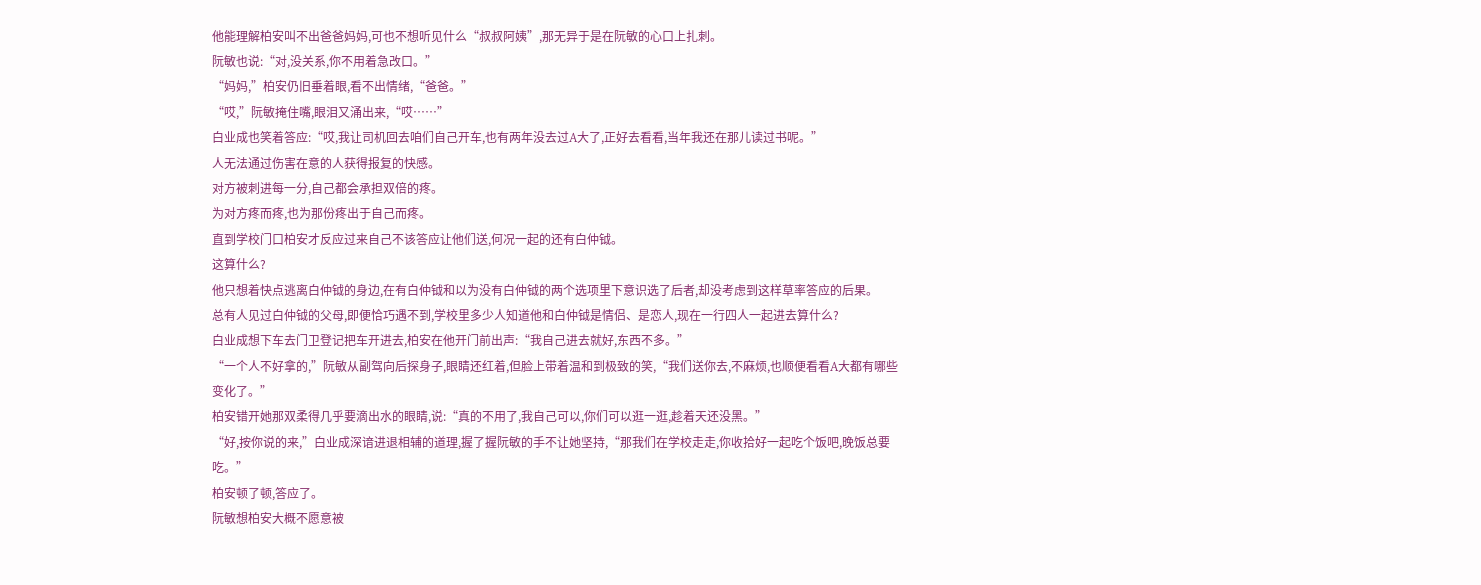他能理解柏安叫不出爸爸妈妈,可也不想听见什么“叔叔阿姨”,那无异于是在阮敏的心口上扎刺。
阮敏也说:“对,没关系,你不用着急改口。”
“妈妈,”柏安仍旧垂着眼,看不出情绪,“爸爸。”
“哎,”阮敏掩住嘴,眼泪又涌出来,“哎……”
白业成也笑着答应:“哎,我让司机回去咱们自己开车,也有两年没去过A大了,正好去看看,当年我还在那儿读过书呢。”
人无法通过伤害在意的人获得报复的快感。
对方被刺进每一分,自己都会承担双倍的疼。
为对方疼而疼,也为那份疼出于自己而疼。
直到学校门口柏安才反应过来自己不该答应让他们送,何况一起的还有白仲钺。
这算什么?
他只想着快点逃离白仲钺的身边,在有白仲钺和以为没有白仲钺的两个选项里下意识选了后者,却没考虑到这样草率答应的后果。
总有人见过白仲钺的父母,即便恰巧遇不到,学校里多少人知道他和白仲钺是情侣、是恋人,现在一行四人一起进去算什么?
白业成想下车去门卫登记把车开进去,柏安在他开门前出声:“我自己进去就好,东西不多。”
“一个人不好拿的,”阮敏从副驾向后探身子,眼睛还红着,但脸上带着温和到极致的笑,“我们送你去,不麻烦,也顺便看看A大都有哪些变化了。”
柏安错开她那双柔得几乎要滴出水的眼睛,说:“真的不用了,我自己可以,你们可以逛一逛,趁着天还没黑。”
“好,按你说的来,”白业成深谙进退相辅的道理,握了握阮敏的手不让她坚持,“那我们在学校走走,你收拾好一起吃个饭吧,晚饭总要吃。”
柏安顿了顿,答应了。
阮敏想柏安大概不愿意被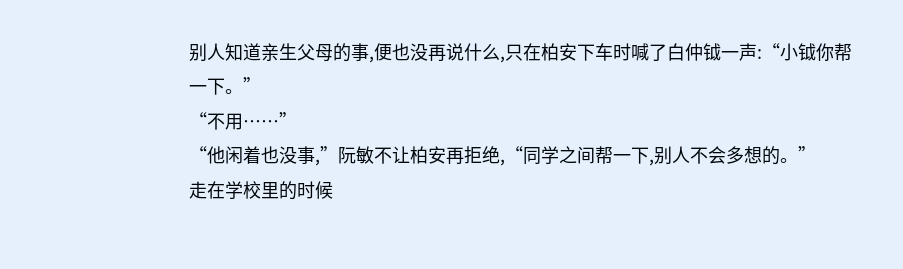别人知道亲生父母的事,便也没再说什么,只在柏安下车时喊了白仲钺一声:“小钺你帮一下。”
“不用……”
“他闲着也没事,”阮敏不让柏安再拒绝,“同学之间帮一下,别人不会多想的。”
走在学校里的时候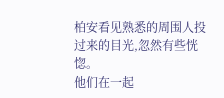柏安看见熟悉的周围人投过来的目光,忽然有些恍惚。
他们在一起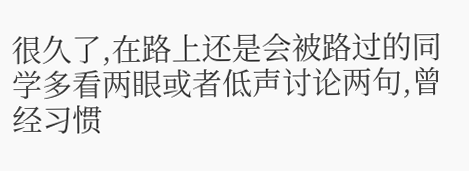很久了,在路上还是会被路过的同学多看两眼或者低声讨论两句,曾经习惯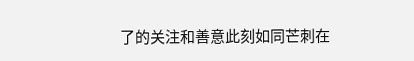了的关注和善意此刻如同芒刺在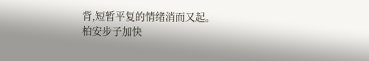背,短暂平复的情绪消而又起。
柏安步子加快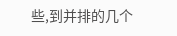些,到并排的几个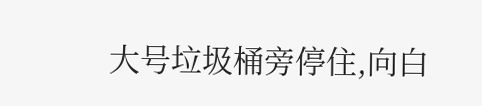大号垃圾桶旁停住,向白